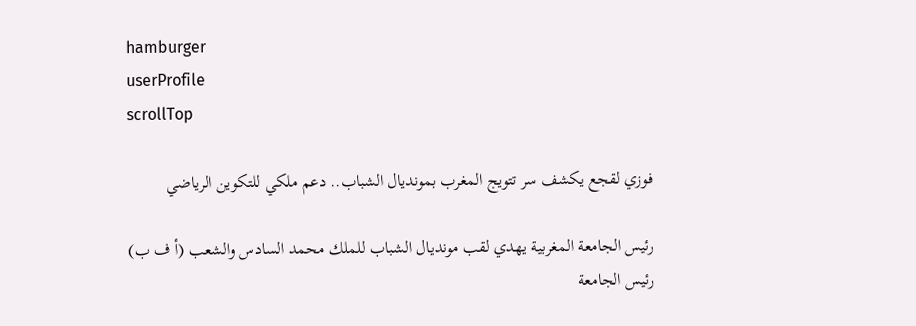hamburger
userProfile
scrollTop

فوزي لقجع يكشف سر تتويج المغرب بمونديال الشباب.. دعم ملكي للتكوين الرياضي

رئيس الجامعة المغربية يهدي لقب مونديال الشباب للملك محمد السادس والشعب (أ ف ب)
رئيس الجامعة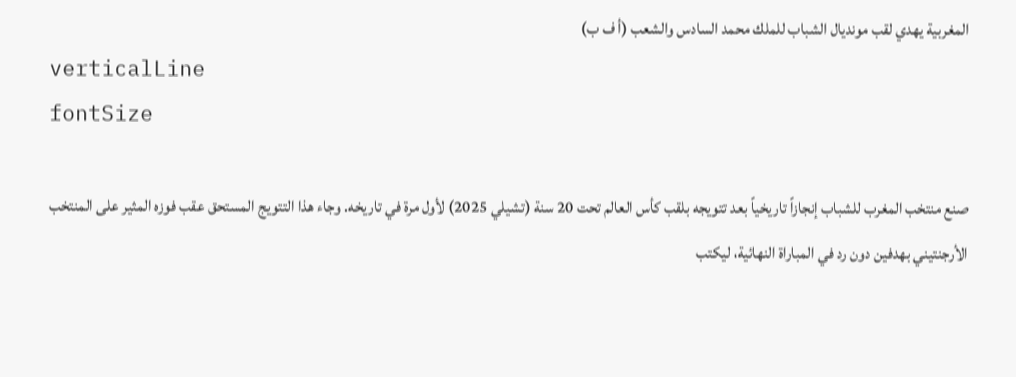المغربية يهدي لقب مونديال الشباب للملك محمد السادس والشعب (أ ف ب)
verticalLine
fontSize

صنع منتخب المغرب للشباب إنجازاً تاريخياً بعد تتويجه بلقب كأس العالم تحت 20 سنة (تشيلي 2025) لأول مرة في تاريخه. وجاء هذا التتويج المستحق عقب فوزه المثير على المنتخب الأرجنتيني بهدفين دون رد في المباراة النهائية، ليكتب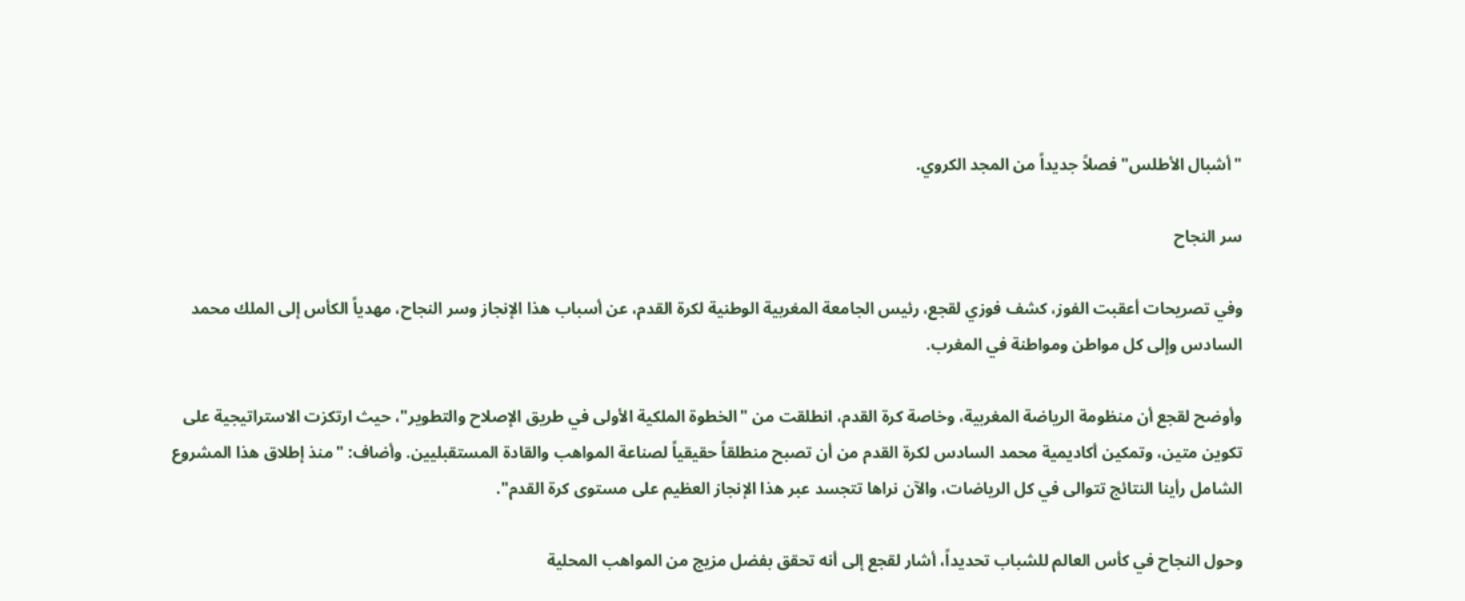"أشبال الأطلس" فصلاً جديداً من المجد الكروي.

سر النجاح

وفي تصريحات أعقبت الفوز، كشف فوزي لقجع، رئيس الجامعة المغربية الوطنية لكرة القدم، عن أسباب هذا الإنجاز وسر النجاح، مهدياً الكأس إلى الملك محمد السادس وإلى كل مواطن ومواطنة في المغرب.

وأوضح لقجع أن منظومة الرياضة المغربية، وخاصة كرة القدم، انطلقت من "الخطوة الملكية الأولى في طريق الإصلاح والتطوير"، حيث ارتكزت الاستراتيجية على تكوين متين، وتمكين أكاديمية محمد السادس لكرة القدم من أن تصبح منطلقاً حقيقياً لصناعة المواهب والقادة المستقبليين. وأضاف: "منذ إطلاق هذا المشروع الشامل رأينا النتائج تتوالى في كل الرياضات، والآن نراها تتجسد عبر هذا الإنجاز العظيم على مستوى كرة القدم".

وحول النجاح في كأس العالم للشباب تحديداً، أشار لقجع إلى أنه تحقق بفضل مزيج من المواهب المحلية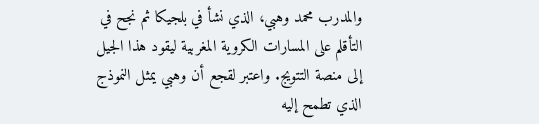والمدرب محمد وهبي، الذي نشأ في بلجيكا ثم نجح في التأقلم على المسارات الكروية المغربية ليقود هذا الجيل إلى منصة التتويج. واعتبر لقجع أن وهبي يمثل النموذج الذي تطمح إليه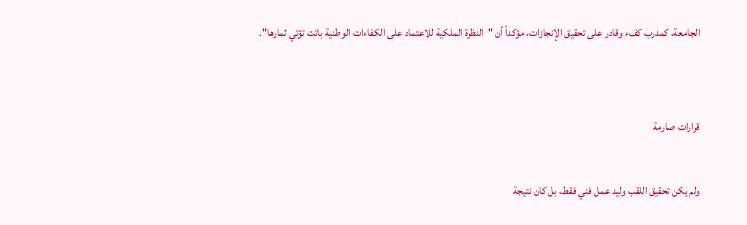الجامعة، كمدرب كفء وقادر على تحقيق الإنجازات، مؤكداً أن "النظرة الملكية للاعتماد على الكفاءات الوطنية باتت تؤتي ثمارها".


قرارات صارمة

ولم يكن تحقيق اللقب وليد عمل فني فقط، بل كان نتيجة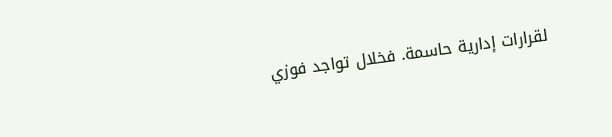لقرارات إدارية حاسمة. فخلال تواجد فوزي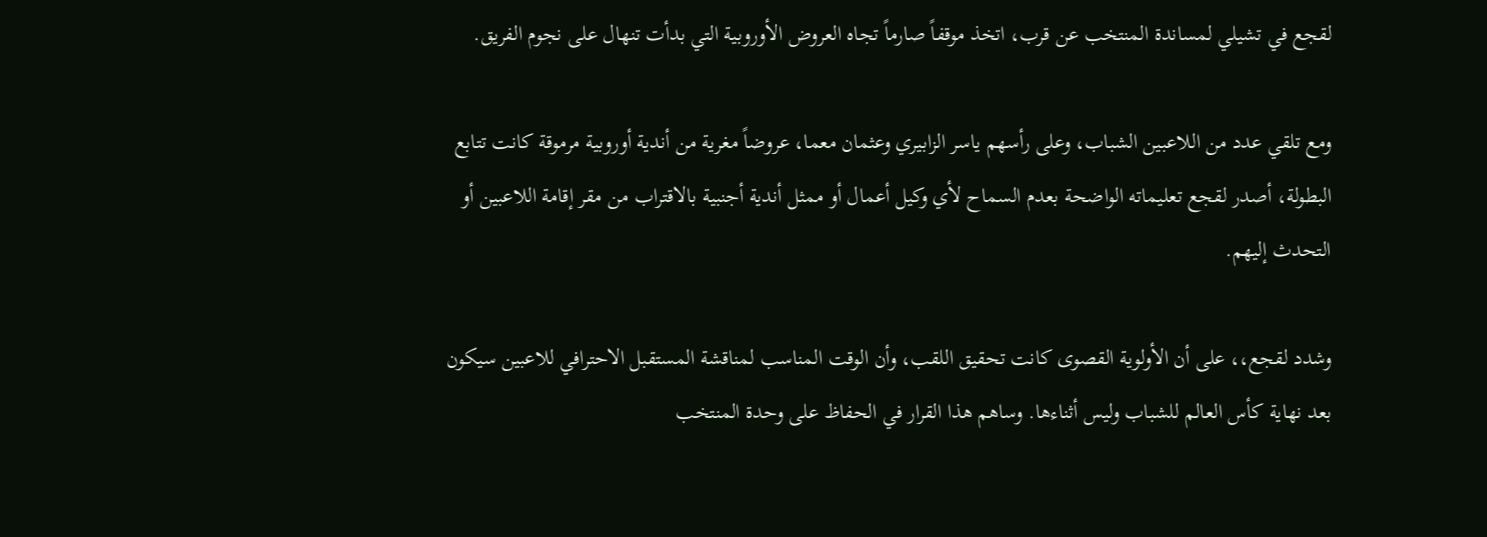لقجع في تشيلي لمساندة المنتخب عن قرب، اتخذ موقفاً صارماً تجاه العروض الأوروبية التي بدأت تنهال على نجوم الفريق.

ومع تلقي عدد من اللاعبين الشباب، وعلى رأسهم ياسر الزابيري وعثمان معما، عروضاً مغرية من أندية أوروبية مرموقة كانت تتابع البطولة، أصدر لقجع تعليماته الواضحة بعدم السماح لأي وكيل أعمال أو ممثل أندية أجنبية بالاقتراب من مقر إقامة اللاعبين أو التحدث إليهم.

وشدد لقجع،، على أن الأولوية القصوى كانت تحقيق اللقب، وأن الوقت المناسب لمناقشة المستقبل الاحترافي للاعبين سيكون بعد نهاية كأس العالم للشباب وليس أثناءها. وساهم هذا القرار في الحفاظ على وحدة المنتخب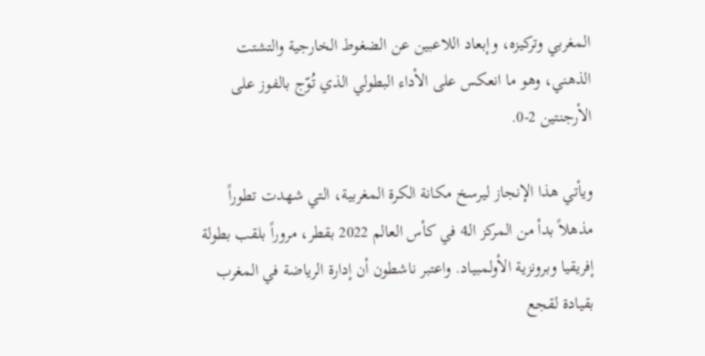المغربي وتركيزه، وإبعاد اللاعبين عن الضغوط الخارجية والتشتت الذهني، وهو ما انعكس على الأداء البطولي الذي تُوّج بالفوز على الأرجنتين 2-0.

ويأتي هذا الإنجاز ليرسخ مكانة الكرة المغربية، التي شهدت تطوراً مذهلاً بدأ من المركز الـ4 في كأس العالم 2022 بقطر، مروراً بلقب بطولة إفريقيا وبرونزية الأولمبياد. واعتبر ناشطون أن إدارة الرياضة في المغرب بقيادة لقجع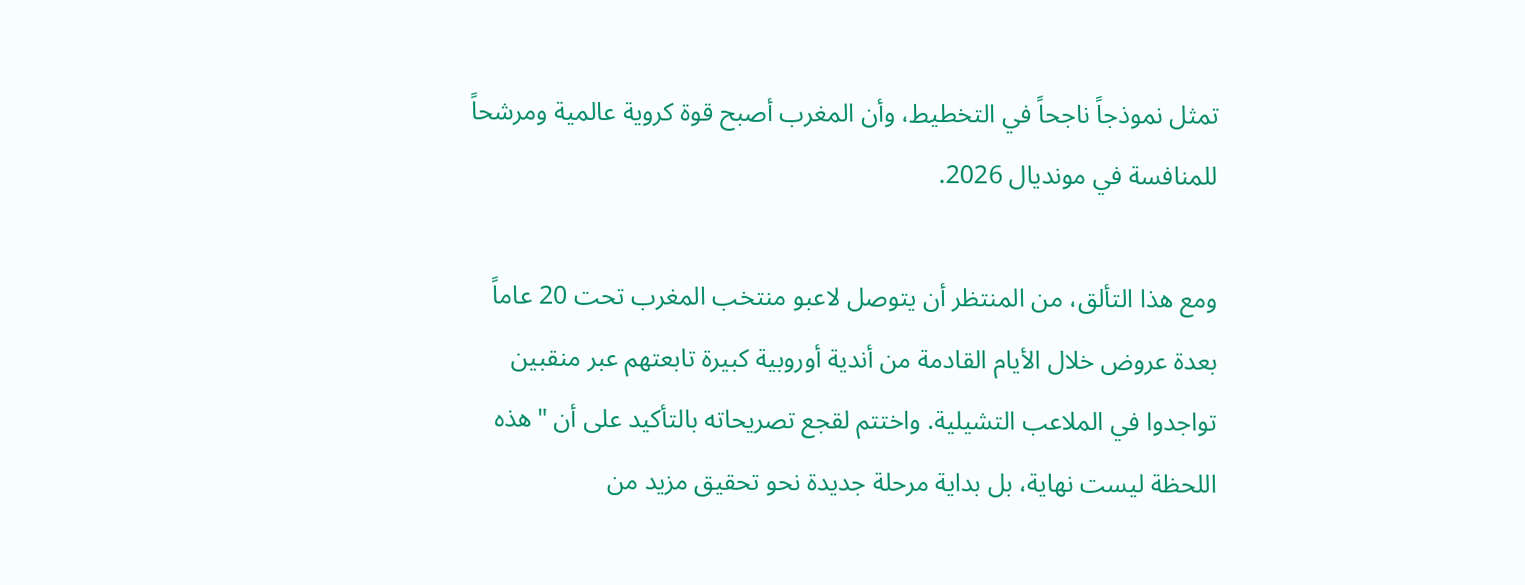تمثل نموذجاً ناجحاً في التخطيط، وأن المغرب أصبح قوة كروية عالمية ومرشحاً للمنافسة في مونديال 2026.

ومع هذا التألق، من المنتظر أن يتوصل لاعبو منتخب المغرب تحت 20 عاماً بعدة عروض خلال الأيام القادمة من أندية أوروبية كبيرة تابعتهم عبر منقبين تواجدوا في الملاعب التشيلية. واختتم لقجع تصريحاته بالتأكيد على أن "هذه اللحظة ليست نهاية، بل بداية مرحلة جديدة نحو تحقيق مزيد من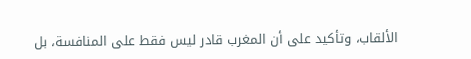الألقاب، وتأكيد على أن المغرب قادر ليس فقط على المنافسة، بل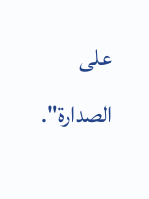على الصدارة".